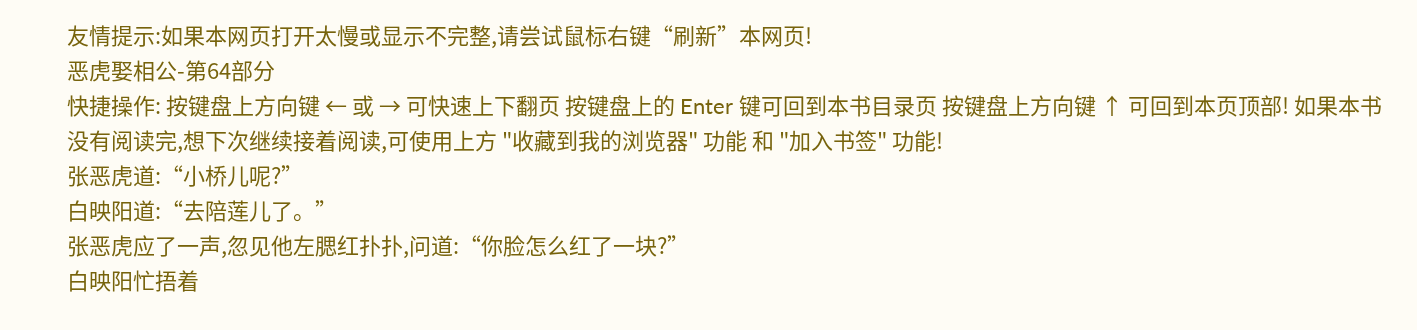友情提示:如果本网页打开太慢或显示不完整,请尝试鼠标右键“刷新”本网页!
恶虎娶相公-第64部分
快捷操作: 按键盘上方向键 ← 或 → 可快速上下翻页 按键盘上的 Enter 键可回到本书目录页 按键盘上方向键 ↑ 可回到本页顶部! 如果本书没有阅读完,想下次继续接着阅读,可使用上方 "收藏到我的浏览器" 功能 和 "加入书签" 功能!
张恶虎道:“小桥儿呢?”
白映阳道:“去陪莲儿了。”
张恶虎应了一声,忽见他左腮红扑扑,问道:“你脸怎么红了一块?”
白映阳忙捂着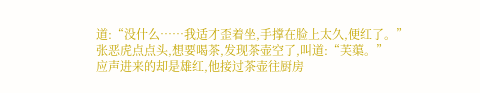道:“没什么……我适才歪着坐,手撑在脸上太久,便红了。”
张恶虎点点头,想要喝茶,发现茶壶空了,叫道:“芙蕖。”
应声进来的却是雄红,他接过茶壶往厨房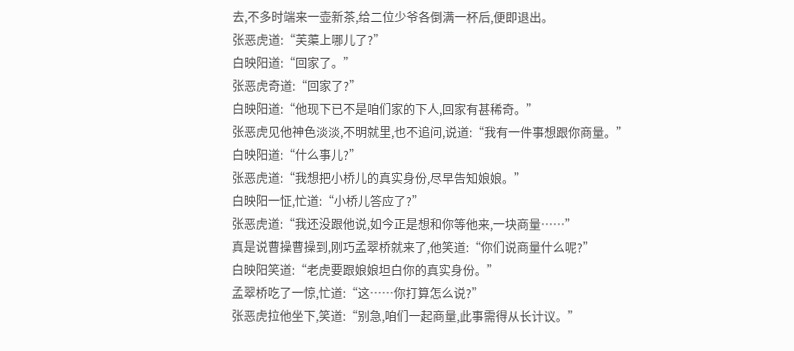去,不多时端来一壶新茶,给二位少爷各倒满一杯后,便即退出。
张恶虎道:“芙蕖上哪儿了?”
白映阳道:“回家了。”
张恶虎奇道:“回家了?”
白映阳道:“他现下已不是咱们家的下人,回家有甚稀奇。”
张恶虎见他神色淡淡,不明就里,也不追问,说道:“我有一件事想跟你商量。”
白映阳道:“什么事儿?”
张恶虎道:“我想把小桥儿的真实身份,尽早告知娘娘。”
白映阳一怔,忙道:“小桥儿答应了?”
张恶虎道:“我还没跟他说,如今正是想和你等他来,一块商量……”
真是说曹操曹操到,刚巧孟翠桥就来了,他笑道:“你们说商量什么呢?”
白映阳笑道:“老虎要跟娘娘坦白你的真实身份。”
孟翠桥吃了一惊,忙道:“这……你打算怎么说?”
张恶虎拉他坐下,笑道:“别急,咱们一起商量,此事需得从长计议。”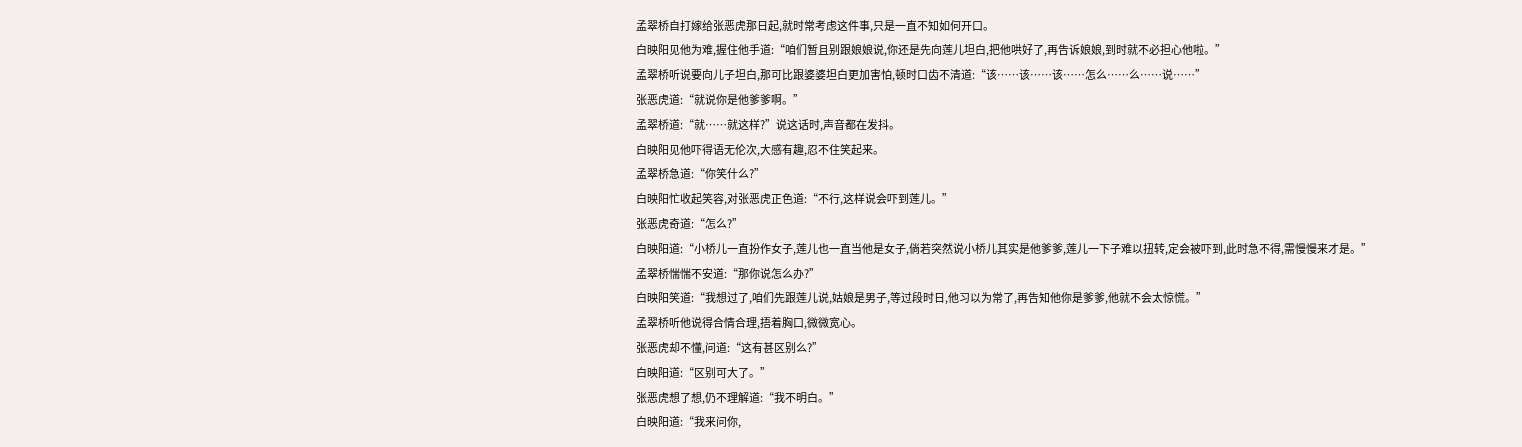孟翠桥自打嫁给张恶虎那日起,就时常考虑这件事,只是一直不知如何开口。
白映阳见他为难,握住他手道:“咱们暂且别跟娘娘说,你还是先向莲儿坦白,把他哄好了,再告诉娘娘,到时就不必担心他啦。”
孟翠桥听说要向儿子坦白,那可比跟婆婆坦白更加害怕,顿时口齿不清道:“该……该……该……怎么……么……说……”
张恶虎道:“就说你是他爹爹啊。”
孟翠桥道:“就……就这样?”说这话时,声音都在发抖。
白映阳见他吓得语无伦次,大感有趣,忍不住笑起来。
孟翠桥急道:“你笑什么?”
白映阳忙收起笑容,对张恶虎正色道:“不行,这样说会吓到莲儿。”
张恶虎奇道:“怎么?”
白映阳道:“小桥儿一直扮作女子,莲儿也一直当他是女子,倘若突然说小桥儿其实是他爹爹,莲儿一下子难以扭转,定会被吓到,此时急不得,需慢慢来才是。”
孟翠桥惴惴不安道:“那你说怎么办?”
白映阳笑道:“我想过了,咱们先跟莲儿说,姑娘是男子,等过段时日,他习以为常了,再告知他你是爹爹,他就不会太惊慌。”
孟翠桥听他说得合情合理,捂着胸口,微微宽心。
张恶虎却不懂,问道:“这有甚区别么?”
白映阳道:“区别可大了。”
张恶虎想了想,仍不理解道:“我不明白。”
白映阳道:“我来问你,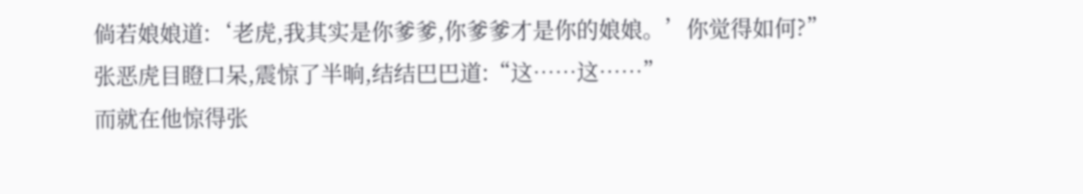倘若娘娘道:‘老虎,我其实是你爹爹,你爹爹才是你的娘娘。’你觉得如何?”
张恶虎目瞪口呆,震惊了半晌,结结巴巴道:“这……这……”
而就在他惊得张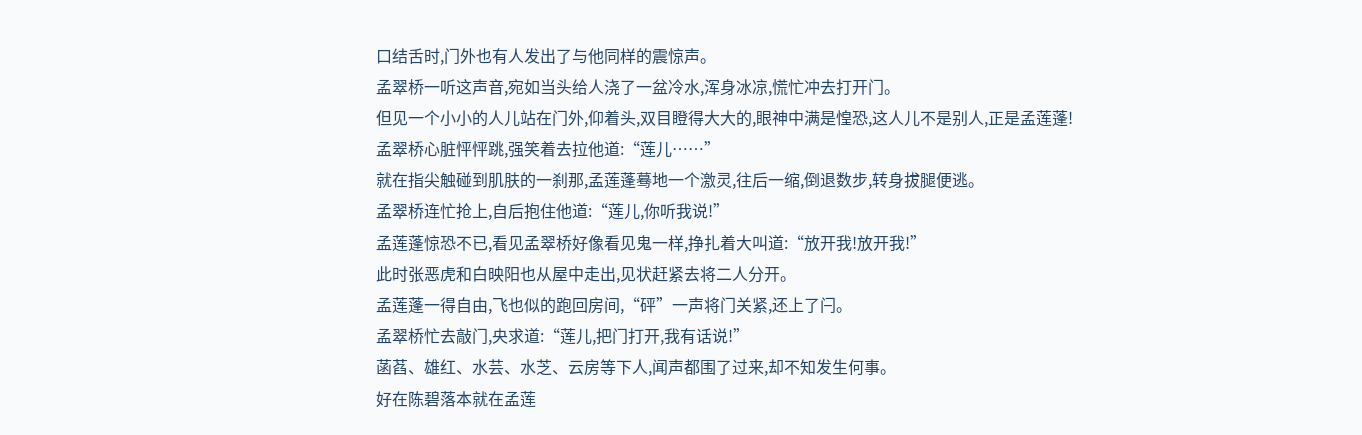口结舌时,门外也有人发出了与他同样的震惊声。
孟翠桥一听这声音,宛如当头给人浇了一盆冷水,浑身冰凉,慌忙冲去打开门。
但见一个小小的人儿站在门外,仰着头,双目瞪得大大的,眼神中满是惶恐,这人儿不是别人,正是孟莲蓬!
孟翠桥心脏怦怦跳,强笑着去拉他道:“莲儿……”
就在指尖触碰到肌肤的一刹那,孟莲蓬蓦地一个激灵,往后一缩,倒退数步,转身拔腿便逃。
孟翠桥连忙抢上,自后抱住他道:“莲儿,你听我说!”
孟莲蓬惊恐不已,看见孟翠桥好像看见鬼一样,挣扎着大叫道:“放开我!放开我!”
此时张恶虎和白映阳也从屋中走出,见状赶紧去将二人分开。
孟莲蓬一得自由,飞也似的跑回房间,“砰”一声将门关紧,还上了闩。
孟翠桥忙去敲门,央求道:“莲儿,把门打开,我有话说!”
菡萏、雄红、水芸、水芝、云房等下人,闻声都围了过来,却不知发生何事。
好在陈碧落本就在孟莲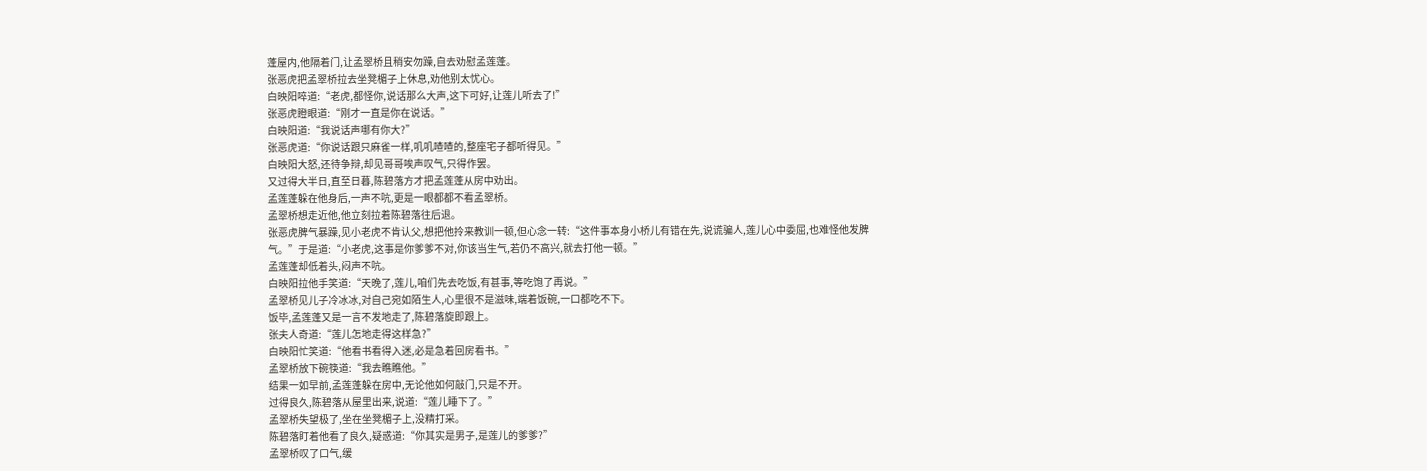蓬屋内,他隔着门,让孟翠桥且稍安勿躁,自去劝慰孟莲蓬。
张恶虎把孟翠桥拉去坐凳楣子上休息,劝他别太忧心。
白映阳啐道:“老虎,都怪你,说话那么大声,这下可好,让莲儿听去了!”
张恶虎瞪眼道:“刚才一直是你在说话。”
白映阳道:“我说话声哪有你大?”
张恶虎道:“你说话跟只麻雀一样,叽叽喳喳的,整座宅子都听得见。”
白映阳大怒,还待争辩,却见哥哥唉声叹气,只得作罢。
又过得大半日,直至日暮,陈碧落方才把孟莲蓬从房中劝出。
孟莲蓬躲在他身后,一声不吭,更是一眼都都不看孟翠桥。
孟翠桥想走近他,他立刻拉着陈碧落往后退。
张恶虎脾气暴躁,见小老虎不肯认父,想把他拎来教训一顿,但心念一转:“这件事本身小桥儿有错在先,说谎骗人,莲儿心中委屈,也难怪他发脾气。”于是道:“小老虎,这事是你爹爹不对,你该当生气,若仍不高兴,就去打他一顿。”
孟莲蓬却低着头,闷声不吭。
白映阳拉他手笑道:“天晚了,莲儿,咱们先去吃饭,有甚事,等吃饱了再说。”
孟翠桥见儿子冷冰冰,对自己宛如陌生人,心里很不是滋味,端着饭碗,一口都吃不下。
饭毕,孟莲蓬又是一言不发地走了,陈碧落旋即跟上。
张夫人奇道:“莲儿怎地走得这样急?”
白映阳忙笑道:“他看书看得入迷,必是急着回房看书。”
孟翠桥放下碗筷道:“我去瞧瞧他。”
结果一如早前,孟莲蓬躲在房中,无论他如何敲门,只是不开。
过得良久,陈碧落从屋里出来,说道:“莲儿睡下了。”
孟翠桥失望极了,坐在坐凳楣子上,没精打采。
陈碧落盯着他看了良久,疑惑道:“你其实是男子,是莲儿的爹爹?”
孟翠桥叹了口气,缓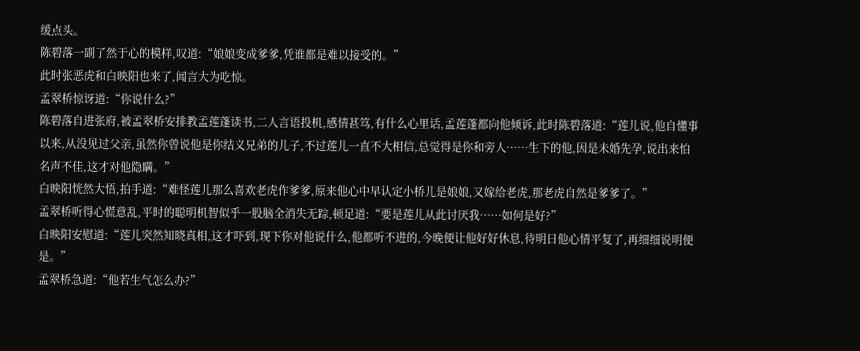缓点头。
陈碧落一副了然于心的模样,叹道:“娘娘变成爹爹,凭谁都是难以接受的。”
此时张恶虎和白映阳也来了,闻言大为吃惊。
孟翠桥惊讶道:“你说什么?”
陈碧落自进张府,被孟翠桥安排教孟莲蓬读书,二人言语投机,感情甚笃,有什么心里话,孟莲蓬都向他倾诉,此时陈碧落道:“莲儿说,他自懂事以来,从没见过父亲,虽然你曾说他是你结义兄弟的儿子,不过莲儿一直不大相信,总觉得是你和旁人……生下的他,因是未婚先孕,说出来怕名声不佳,这才对他隐瞒。”
白映阳恍然大悟,拍手道:“难怪莲儿那么喜欢老虎作爹爹,原来他心中早认定小桥儿是娘娘,又嫁给老虎,那老虎自然是爹爹了。”
孟翠桥听得心慌意乱,平时的聪明机智似乎一股脑全消失无踪,顿足道:“要是莲儿从此讨厌我……如何是好?”
白映阳安慰道:“莲儿突然知晓真相,这才吓到,现下你对他说什么,他都听不进的,今晚便让他好好休息,待明日他心情平复了,再细细说明便是。”
孟翠桥急道:“他若生气怎么办?”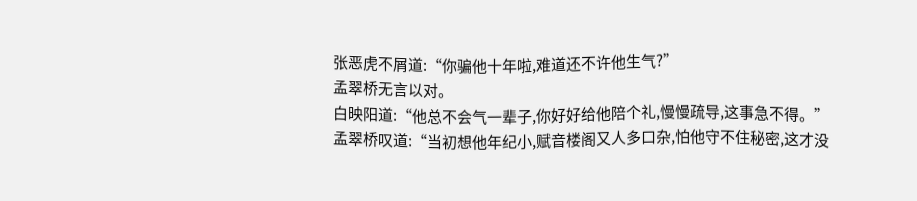张恶虎不屑道:“你骗他十年啦,难道还不许他生气?”
孟翠桥无言以对。
白映阳道:“他总不会气一辈子,你好好给他陪个礼,慢慢疏导,这事急不得。”
孟翠桥叹道:“当初想他年纪小,赋音楼阁又人多口杂,怕他守不住秘密,这才没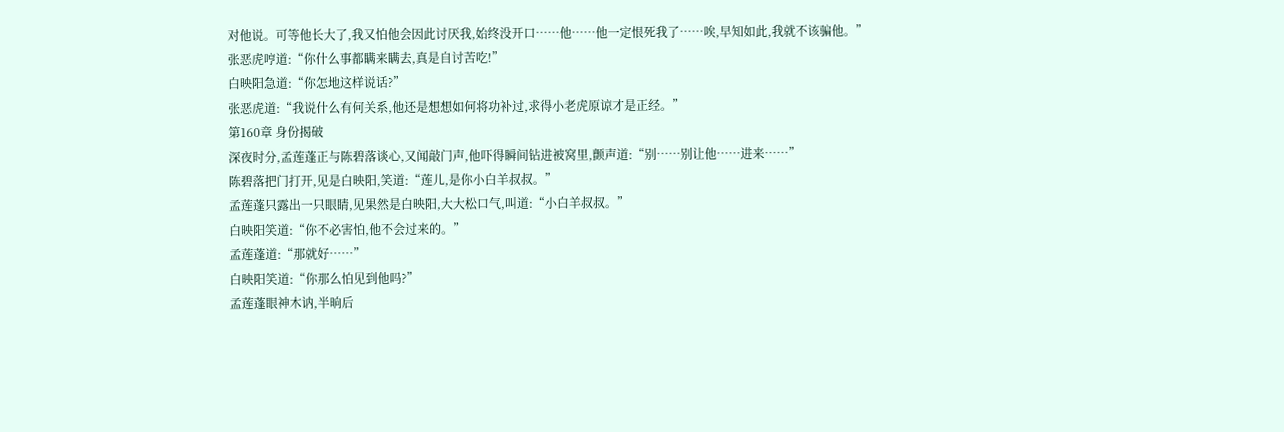对他说。可等他长大了,我又怕他会因此讨厌我,始终没开口……他……他一定恨死我了……唉,早知如此,我就不该骗他。”
张恶虎哼道:“你什么事都瞒来瞒去,真是自讨苦吃!”
白映阳急道:“你怎地这样说话?”
张恶虎道:“我说什么有何关系,他还是想想如何将功补过,求得小老虎原谅才是正经。”
第160章 身份揭破
深夜时分,孟莲蓬正与陈碧落谈心,又闻敲门声,他吓得瞬间钻进被窝里,颤声道:“别……别让他……进来……”
陈碧落把门打开,见是白映阳,笑道:“莲儿,是你小白羊叔叔。”
孟莲蓬只露出一只眼睛,见果然是白映阳,大大松口气,叫道:“小白羊叔叔。”
白映阳笑道:“你不必害怕,他不会过来的。”
孟莲蓬道:“那就好……”
白映阳笑道:“你那么怕见到他吗?”
孟莲蓬眼神木讷,半晌后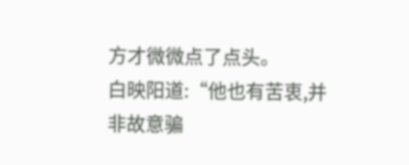方才微微点了点头。
白映阳道:“他也有苦衷,并非故意骗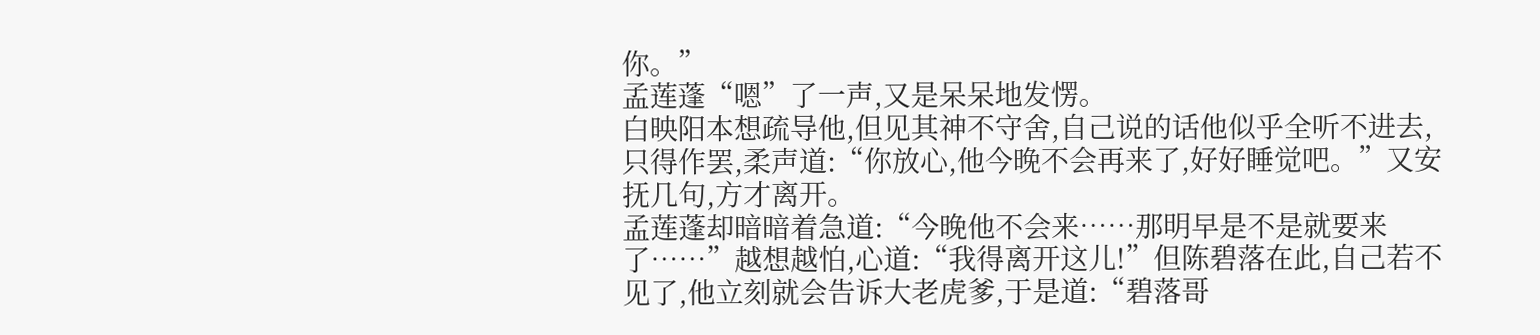你。”
孟莲蓬“嗯”了一声,又是呆呆地发愣。
白映阳本想疏导他,但见其神不守舍,自己说的话他似乎全听不进去,只得作罢,柔声道:“你放心,他今晚不会再来了,好好睡觉吧。”又安抚几句,方才离开。
孟莲蓬却暗暗着急道:“今晚他不会来……那明早是不是就要来了……”越想越怕,心道:“我得离开这儿!”但陈碧落在此,自己若不见了,他立刻就会告诉大老虎爹,于是道:“碧落哥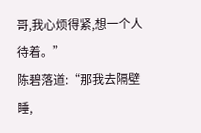哥,我心烦得紧,想一个人待着。”
陈碧落道:“那我去隔壁睡,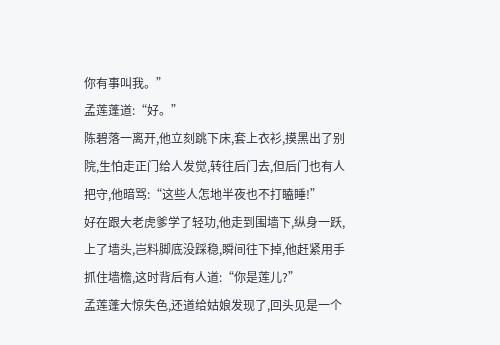你有事叫我。”
孟莲蓬道:“好。”
陈碧落一离开,他立刻跳下床,套上衣衫,摸黑出了别院,生怕走正门给人发觉,转往后门去,但后门也有人把守,他暗骂:“这些人怎地半夜也不打瞌睡!”
好在跟大老虎爹学了轻功,他走到围墙下,纵身一跃,上了墙头,岂料脚底没踩稳,瞬间往下掉,他赶紧用手抓住墙檐,这时背后有人道:“你是莲儿?”
孟莲蓬大惊失色,还道给姑娘发现了,回头见是一个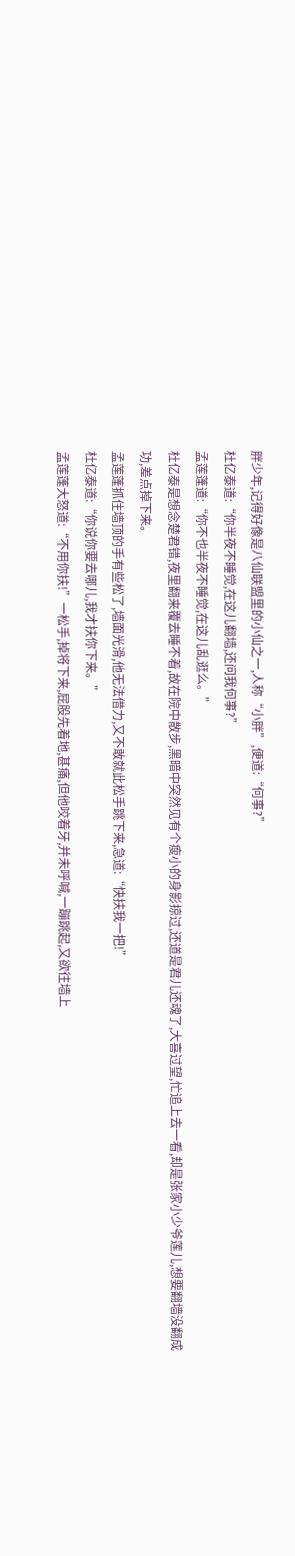胖少年,记得好像是八仙联盟里的小仙之一,人称“小胖”,便道:“何事?”
杜亿泰道:“你半夜不睡觉,在这儿翻墙,还问我何事?”
孟莲蓬道:“你不也半夜不睡觉,在这儿乱逛么。”
杜亿泰是想念楚君错,夜里翻来覆去睡不着,故在院中散步,黑暗中突然见有个瘦小的身影掠过,还道是君儿还魂了,大喜过望,忙追上去一看,却是张家小少爷莲儿,想要翻墙没翻成功,差点掉下来。
孟莲蓬抓住墙顶的手有些松了,墙面光滑,他无法借力,又不敢就此松手跳下来,急道:“快扶我一把!”
杜亿泰道:“你说你要去哪儿,我才扶你下来。”
孟莲蓬大怒道:“不用你扶!”一松手,掉将下来,屁股先着地,甚痛,但他咬着牙,并未呼喊,一蹦跳起,又欲往墙上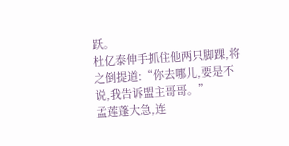跃。
杜亿泰伸手抓住他两只脚踝,将之倒提道:“你去哪儿,要是不说,我告诉盟主哥哥。”
孟莲蓬大急,连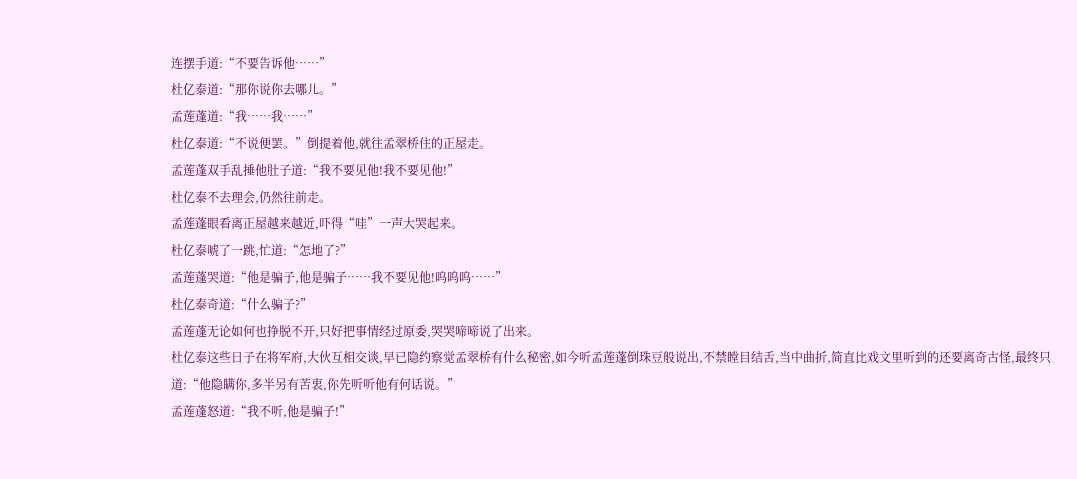连摆手道:“不要告诉他……”
杜亿泰道:“那你说你去哪儿。”
孟莲蓬道:“我……我……”
杜亿泰道:“不说便罢。”倒提着他,就往孟翠桥住的正屋走。
孟莲蓬双手乱捶他肚子道:“我不要见他!我不要见他!”
杜亿泰不去理会,仍然往前走。
孟莲蓬眼看离正屋越来越近,吓得“哇”一声大哭起来。
杜亿泰唬了一跳,忙道:“怎地了?”
孟莲蓬哭道:“他是骗子,他是骗子……我不要见他!呜呜呜……”
杜亿泰奇道:“什么骗子?”
孟莲蓬无论如何也挣脱不开,只好把事情经过原委,哭哭啼啼说了出来。
杜亿泰这些日子在将军府,大伙互相交谈,早已隐约察觉孟翠桥有什么秘密,如今听孟莲蓬倒珠豆般说出,不禁瞠目结舌,当中曲折,简直比戏文里听到的还要离奇古怪,最终只道:“他隐瞒你,多半另有苦衷,你先听听他有何话说。”
孟莲蓬怒道:“我不听,他是骗子!”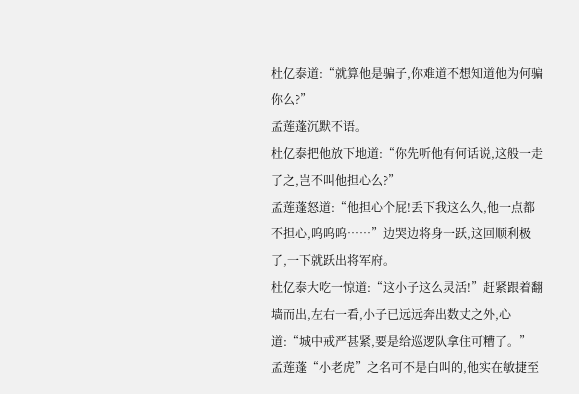杜亿泰道:“就算他是骗子,你难道不想知道他为何骗你么?”
孟莲蓬沉默不语。
杜亿泰把他放下地道:“你先听他有何话说,这般一走了之,岂不叫他担心么?”
孟莲蓬怒道:“他担心个屁!丢下我这么久,他一点都不担心,呜呜呜……”边哭边将身一跃,这回顺利极了,一下就跃出将军府。
杜亿泰大吃一惊道:“这小子这么灵活!”赶紧跟着翻墙而出,左右一看,小子已远远奔出数丈之外,心道:“城中戒严甚紧,要是给巡逻队拿住可糟了。”
孟莲蓬“小老虎”之名可不是白叫的,他实在敏捷至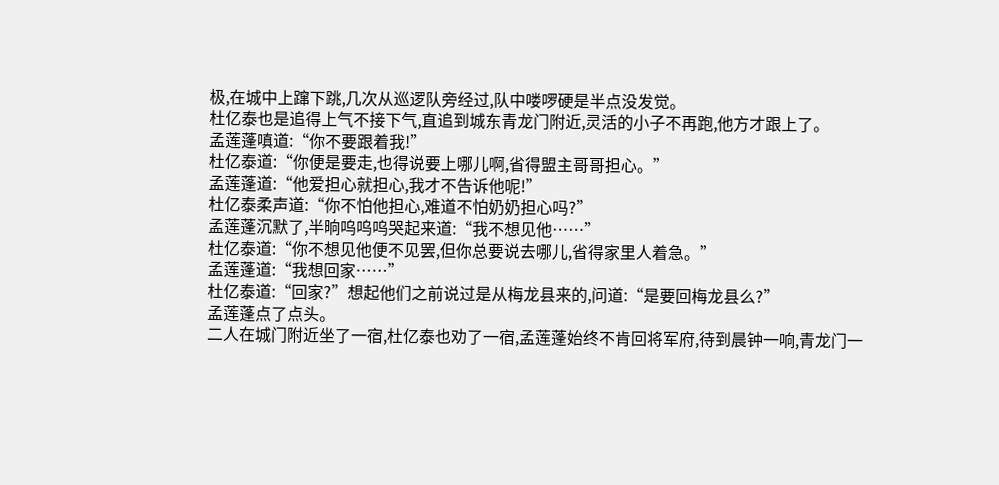极,在城中上蹿下跳,几次从巡逻队旁经过,队中喽啰硬是半点没发觉。
杜亿泰也是追得上气不接下气,直追到城东青龙门附近,灵活的小子不再跑,他方才跟上了。
孟莲蓬嗔道:“你不要跟着我!”
杜亿泰道:“你便是要走,也得说要上哪儿啊,省得盟主哥哥担心。”
孟莲蓬道:“他爱担心就担心,我才不告诉他呢!”
杜亿泰柔声道:“你不怕他担心,难道不怕奶奶担心吗?”
孟莲蓬沉默了,半晌呜呜呜哭起来道:“我不想见他……”
杜亿泰道:“你不想见他便不见罢,但你总要说去哪儿,省得家里人着急。”
孟莲蓬道:“我想回家……”
杜亿泰道:“回家?”想起他们之前说过是从梅龙县来的,问道:“是要回梅龙县么?”
孟莲蓬点了点头。
二人在城门附近坐了一宿,杜亿泰也劝了一宿,孟莲蓬始终不肯回将军府,待到晨钟一响,青龙门一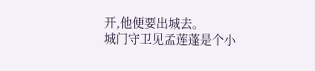开,他便要出城去。
城门守卫见孟莲蓬是个小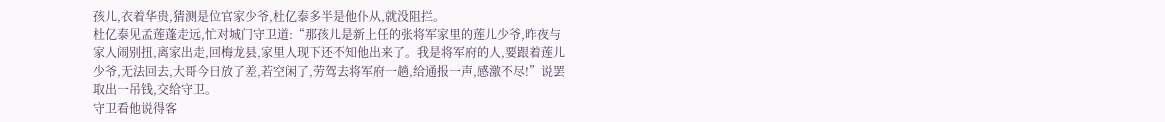孩儿,衣着华贵,猜测是位官家少爷,杜亿泰多半是他仆从,就没阻拦。
杜亿泰见孟莲蓬走远,忙对城门守卫道:“那孩儿是新上任的张将军家里的莲儿少爷,昨夜与家人闹别扭,离家出走,回梅龙县,家里人现下还不知他出来了。我是将军府的人,要跟着莲儿少爷,无法回去,大哥今日放了差,若空闲了,劳驾去将军府一趟,给通报一声,感激不尽!”说罢取出一吊钱,交给守卫。
守卫看他说得客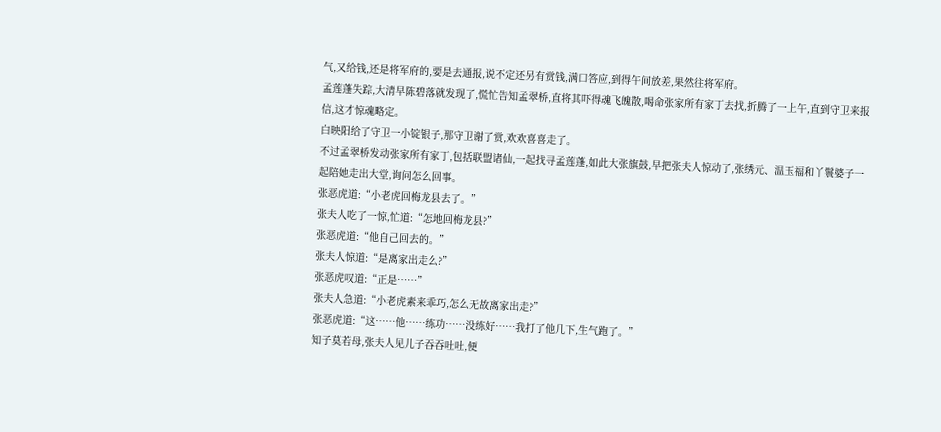气,又给钱,还是将军府的,要是去通报,说不定还另有赏钱,满口答应,到得午间放差,果然往将军府。
孟莲蓬失踪,大清早陈碧落就发现了,慌忙告知孟翠桥,直将其吓得魂飞魄散,喝命张家所有家丁去找,折腾了一上午,直到守卫来报信,这才惊魂略定。
白映阳给了守卫一小锭银子,那守卫谢了赏,欢欢喜喜走了。
不过孟翠桥发动张家所有家丁,包括联盟诸仙,一起找寻孟莲蓬,如此大张旗鼓,早把张夫人惊动了,张绣元、温玉福和丫鬟婆子一起陪她走出大堂,询问怎么回事。
张恶虎道:“小老虎回梅龙县去了。”
张夫人吃了一惊,忙道:“怎地回梅龙县?”
张恶虎道:“他自己回去的。”
张夫人惊道:“是离家出走么?”
张恶虎叹道:“正是……”
张夫人急道:“小老虎素来乖巧,怎么无故离家出走?”
张恶虎道:“这……他……练功……没练好……我打了他几下,生气跑了。”
知子莫若母,张夫人见儿子吞吞吐吐,便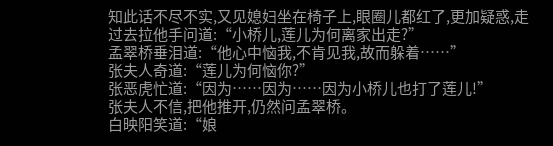知此话不尽不实,又见媳妇坐在椅子上,眼圈儿都红了,更加疑惑,走过去拉他手问道:“小桥儿,莲儿为何离家出走?”
孟翠桥垂泪道:“他心中恼我,不肯见我,故而躲着……”
张夫人奇道:“莲儿为何恼你?”
张恶虎忙道:“因为……因为……因为小桥儿也打了莲儿!”
张夫人不信,把他推开,仍然问孟翠桥。
白映阳笑道:“娘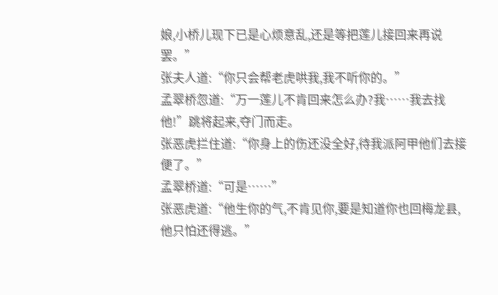娘,小桥儿现下已是心烦意乱,还是等把莲儿接回来再说罢。”
张夫人道:“你只会帮老虎哄我,我不听你的。”
孟翠桥忽道:“万一莲儿不肯回来怎么办?我……我去找他!”跳将起来,夺门而走。
张恶虎拦住道:“你身上的伤还没全好,待我派阿甲他们去接便了。”
孟翠桥道:“可是……”
张恶虎道:“他生你的气,不肯见你,要是知道你也回梅龙县,他只怕还得逃。”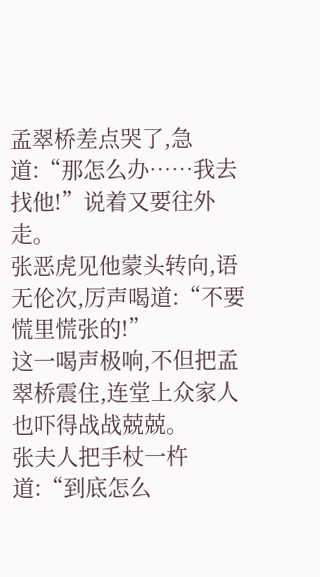孟翠桥差点哭了,急道:“那怎么办……我去找他!”说着又要往外走。
张恶虎见他蒙头转向,语无伦次,厉声喝道:“不要慌里慌张的!”
这一喝声极响,不但把孟翠桥震住,连堂上众家人也吓得战战兢兢。
张夫人把手杖一杵道:“到底怎么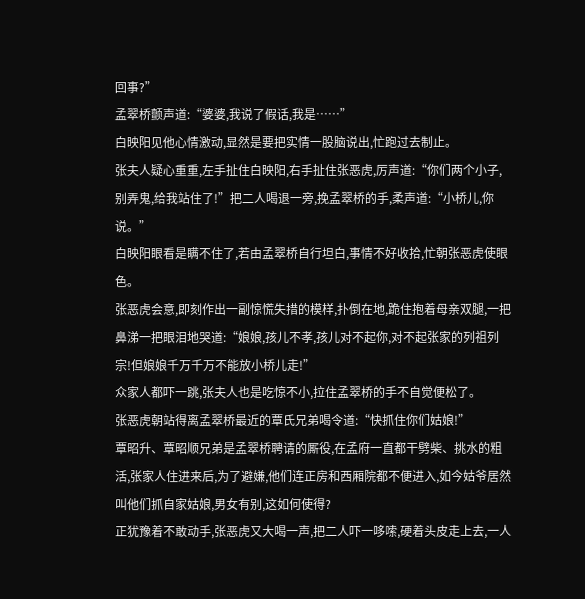回事?”
孟翠桥颤声道:“婆婆,我说了假话,我是……”
白映阳见他心情激动,显然是要把实情一股脑说出,忙跑过去制止。
张夫人疑心重重,左手扯住白映阳,右手扯住张恶虎,厉声道:“你们两个小子,别弄鬼,给我站住了!”把二人喝退一旁,挽孟翠桥的手,柔声道:“小桥儿,你说。”
白映阳眼看是瞒不住了,若由孟翠桥自行坦白,事情不好收拾,忙朝张恶虎使眼色。
张恶虎会意,即刻作出一副惊慌失措的模样,扑倒在地,跪住抱着母亲双腿,一把鼻涕一把眼泪地哭道:“娘娘,孩儿不孝,孩儿对不起你,对不起张家的列祖列宗!但娘娘千万千万不能放小桥儿走!”
众家人都吓一跳,张夫人也是吃惊不小,拉住孟翠桥的手不自觉便松了。
张恶虎朝站得离孟翠桥最近的覃氏兄弟喝令道:“快抓住你们姑娘!”
覃昭升、覃昭顺兄弟是孟翠桥聘请的厮役,在孟府一直都干劈柴、挑水的粗活,张家人住进来后,为了避嫌,他们连正房和西厢院都不便进入,如今姑爷居然叫他们抓自家姑娘,男女有别,这如何使得?
正犹豫着不敢动手,张恶虎又大喝一声,把二人吓一哆嗦,硬着头皮走上去,一人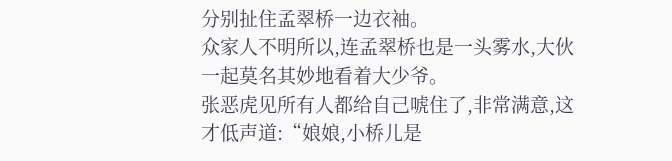分别扯住孟翠桥一边衣袖。
众家人不明所以,连孟翠桥也是一头雾水,大伙一起莫名其妙地看着大少爷。
张恶虎见所有人都给自己唬住了,非常满意,这才低声道:“娘娘,小桥儿是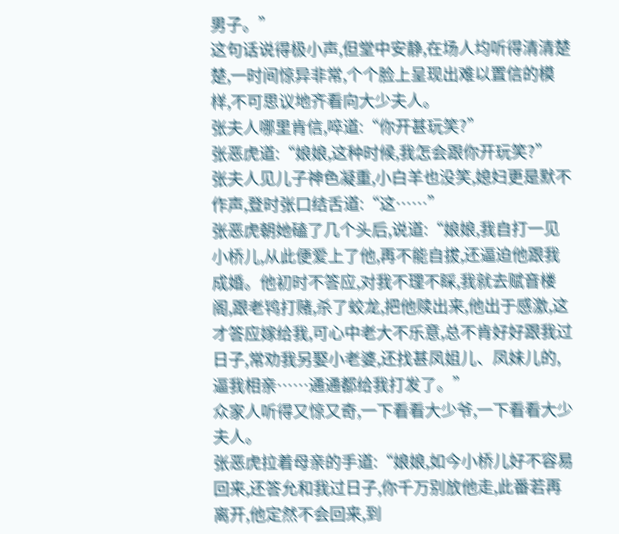男子。”
这句话说得极小声,但堂中安静,在场人均听得清清楚楚,一时间惊异非常,个个脸上呈现出难以置信的模样,不可思议地齐看向大少夫人。
张夫人哪里肯信,啐道:“你开甚玩笑?”
张恶虎道:“娘娘,这种时候,我怎会跟你开玩笑?”
张夫人见儿子神色凝重,小白羊也没笑,媳妇更是默不作声,登时张口结舌道:“这……”
张恶虎朝她磕了几个头后,说道:“娘娘,我自打一见小桥儿,从此便爱上了他,再不能自拔,还逼迫他跟我成婚。他初时不答应,对我不理不睬,我就去赋音楼阁,跟老鸨打赌,杀了蛟龙,把他赎出来,他出于感激,这才答应嫁给我,可心中老大不乐意,总不肯好好跟我过日子,常劝我另娶小老婆,还找甚凤姐儿、凤妹儿的,逼我相亲……通通都给我打发了。”
众家人听得又惊又奇,一下看看大少爷,一下看看大少夫人。
张恶虎拉着母亲的手道:“娘娘,如今小桥儿好不容易回来,还答允和我过日子,你千万别放他走,此番若再离开,他定然不会回来,到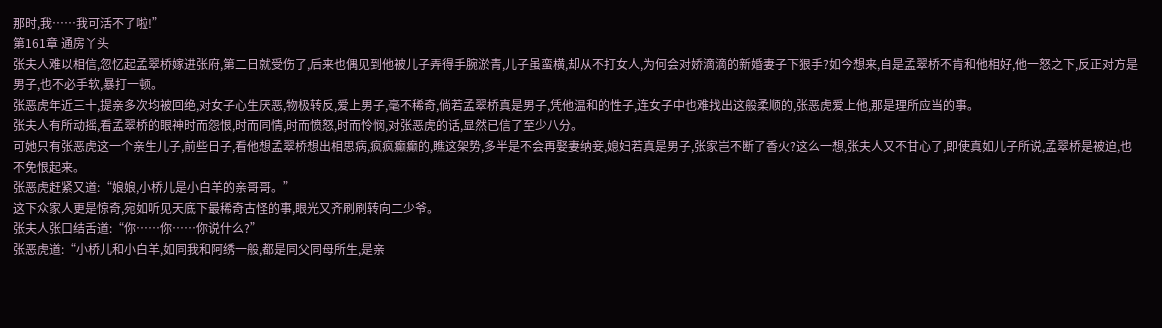那时,我……我可活不了啦!”
第161章 通房丫头
张夫人难以相信,忽忆起孟翠桥嫁进张府,第二日就受伤了,后来也偶见到他被儿子弄得手腕淤青,儿子虽蛮横,却从不打女人,为何会对娇滴滴的新婚妻子下狠手?如今想来,自是孟翠桥不肯和他相好,他一怒之下,反正对方是男子,也不必手软,暴打一顿。
张恶虎年近三十,提亲多次均被回绝,对女子心生厌恶,物极转反,爱上男子,毫不稀奇,倘若孟翠桥真是男子,凭他温和的性子,连女子中也难找出这般柔顺的,张恶虎爱上他,那是理所应当的事。
张夫人有所动摇,看孟翠桥的眼神时而怨恨,时而同情,时而愤怒,时而怜悯,对张恶虎的话,显然已信了至少八分。
可她只有张恶虎这一个亲生儿子,前些日子,看他想孟翠桥想出相思病,疯疯癫癫的,瞧这架势,多半是不会再娶妻纳妾,媳妇若真是男子,张家岂不断了香火?这么一想,张夫人又不甘心了,即使真如儿子所说,孟翠桥是被迫,也不免恨起来。
张恶虎赶紧又道:“娘娘,小桥儿是小白羊的亲哥哥。”
这下众家人更是惊奇,宛如听见天底下最稀奇古怪的事,眼光又齐刷刷转向二少爷。
张夫人张口结舌道:“你……你……你说什么?”
张恶虎道:“小桥儿和小白羊,如同我和阿绣一般,都是同父同母所生,是亲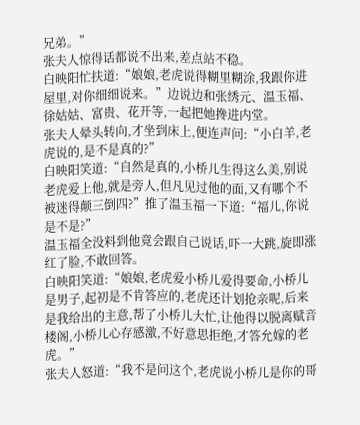兄弟。”
张夫人惊得话都说不出来,差点站不稳。
白映阳忙扶道:“娘娘,老虎说得糊里糊涂,我跟你进屋里,对你细细说来。”边说边和张绣元、温玉福、徐姑姑、富贵、花开等,一起把她搀进内堂。
张夫人晕头转向,才坐到床上,便连声问:“小白羊,老虎说的,是不是真的?”
白映阳笑道:“自然是真的,小桥儿生得这么美,别说老虎爱上他,就是旁人,但凡见过他的面,又有哪个不被迷得颠三倒四?”推了温玉福一下道:“福儿,你说是不是?”
温玉福全没料到他竟会跟自己说话,吓一大跳,旋即涨红了脸,不敢回答。
白映阳笑道:“娘娘,老虎爱小桥儿爱得要命,小桥儿是男子,起初是不肯答应的,老虎还计划抢亲呢,后来是我给出的主意,帮了小桥儿大忙,让他得以脱离赋音楼阁,小桥儿心存感激,不好意思拒绝,才答允嫁的老虎。”
张夫人怒道:“我不是问这个,老虎说小桥儿是你的哥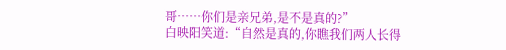哥……你们是亲兄弟,是不是真的?”
白映阳笑道:“自然是真的,你瞧我们两人长得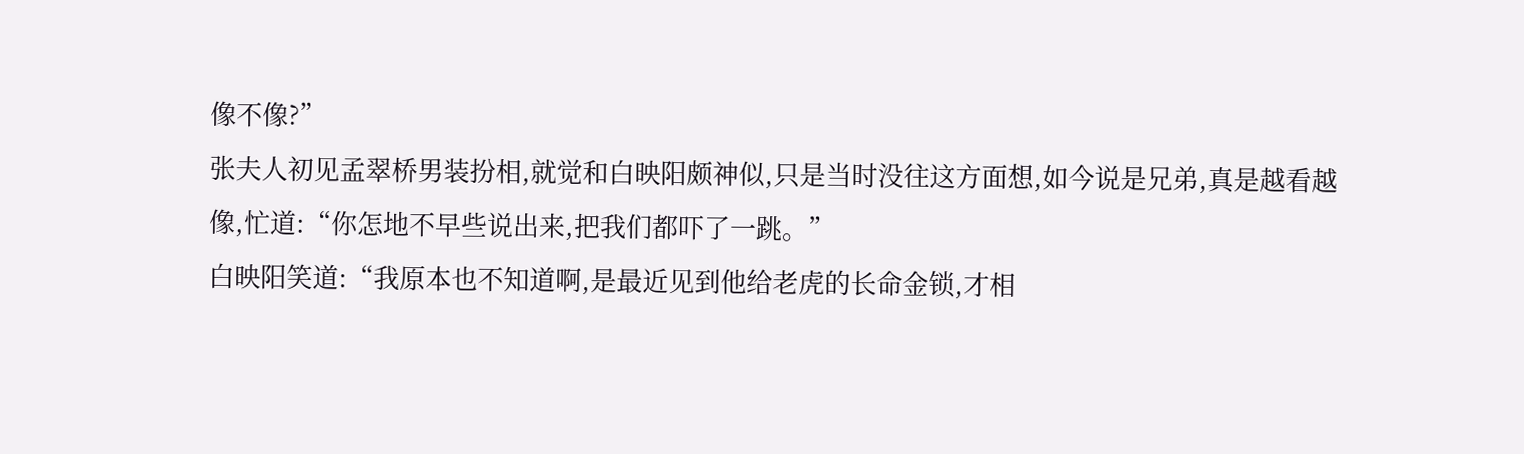像不像?”
张夫人初见孟翠桥男装扮相,就觉和白映阳颇神似,只是当时没往这方面想,如今说是兄弟,真是越看越像,忙道:“你怎地不早些说出来,把我们都吓了一跳。”
白映阳笑道:“我原本也不知道啊,是最近见到他给老虎的长命金锁,才相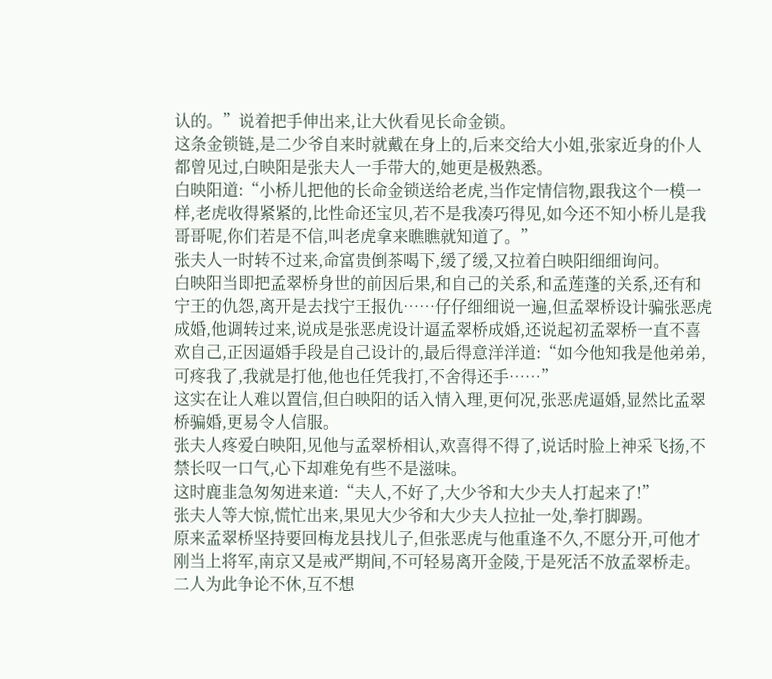认的。”说着把手伸出来,让大伙看见长命金锁。
这条金锁链,是二少爷自来时就戴在身上的,后来交给大小姐,张家近身的仆人都曾见过,白映阳是张夫人一手带大的,她更是极熟悉。
白映阳道:“小桥儿把他的长命金锁送给老虎,当作定情信物,跟我这个一模一样,老虎收得紧紧的,比性命还宝贝,若不是我凑巧得见,如今还不知小桥儿是我哥哥呢,你们若是不信,叫老虎拿来瞧瞧就知道了。”
张夫人一时转不过来,命富贵倒茶喝下,缓了缓,又拉着白映阳细细询问。
白映阳当即把孟翠桥身世的前因后果,和自己的关系,和孟莲蓬的关系,还有和宁王的仇怨,离开是去找宁王报仇……仔仔细细说一遍,但孟翠桥设计骗张恶虎成婚,他调转过来,说成是张恶虎设计逼孟翠桥成婚,还说起初孟翠桥一直不喜欢自己,正因逼婚手段是自己设计的,最后得意洋洋道:“如今他知我是他弟弟,可疼我了,我就是打他,他也任凭我打,不舍得还手……”
这实在让人难以置信,但白映阳的话入情入理,更何况,张恶虎逼婚,显然比孟翠桥骗婚,更易令人信服。
张夫人疼爱白映阳,见他与孟翠桥相认,欢喜得不得了,说话时脸上神采飞扬,不禁长叹一口气,心下却难免有些不是滋味。
这时鹿韭急匆匆进来道:“夫人,不好了,大少爷和大少夫人打起来了!”
张夫人等大惊,慌忙出来,果见大少爷和大少夫人拉扯一处,拳打脚踢。
原来孟翠桥坚持要回梅龙县找儿子,但张恶虎与他重逢不久,不愿分开,可他才刚当上将军,南京又是戒严期间,不可轻易离开金陵,于是死活不放孟翠桥走。
二人为此争论不休,互不想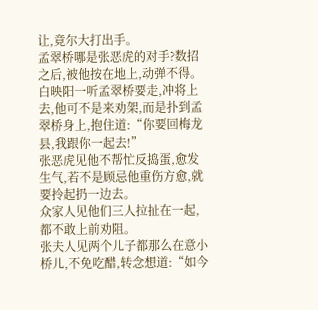让,竟尔大打出手。
孟翠桥哪是张恶虎的对手?数招之后,被他按在地上,动弹不得。
白映阳一听孟翠桥要走,冲将上去,他可不是来劝架,而是扑到孟翠桥身上,抱住道:“你要回梅龙县,我跟你一起去!”
张恶虎见他不帮忙反捣蛋,愈发生气,若不是顾忌他重伤方愈,就要拎起扔一边去。
众家人见他们三人拉扯在一起,都不敢上前劝阻。
张夫人见两个儿子都那么在意小桥儿,不免吃醋,转念想道:“如今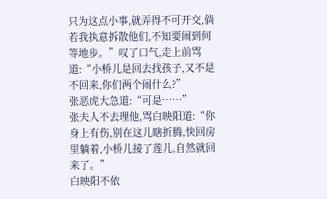只为这点小事,就弄得不可开交,倘若我执意拆散他们,不知要闹到何等地步。”叹了口气,走上前骂道:“小桥儿是回去找孩子,又不是不回来,你们两个闹什么?”
张恶虎大急道:“可是……”
张夫人不去理他,骂白映阳道:“你身上有伤,别在这儿瞎折腾,快回房里躺着,小桥儿接了莲儿,自然就回来了。”
白映阳不依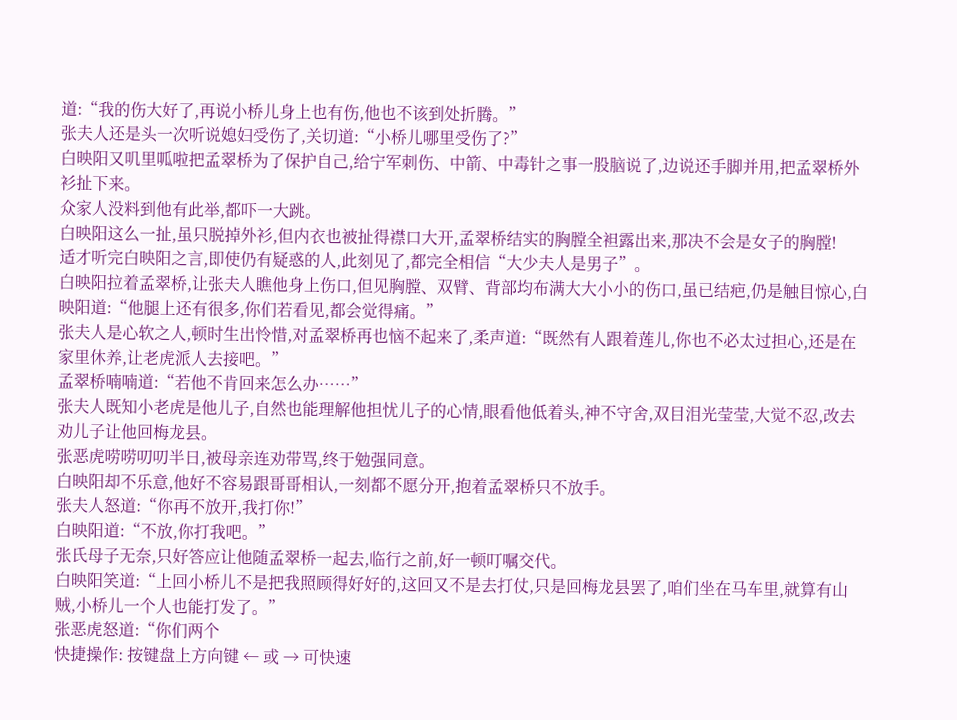道:“我的伤大好了,再说小桥儿身上也有伤,他也不该到处折腾。”
张夫人还是头一次听说媳妇受伤了,关切道:“小桥儿哪里受伤了?”
白映阳又叽里呱啦把孟翠桥为了保护自己,给宁军刺伤、中箭、中毒针之事一股脑说了,边说还手脚并用,把孟翠桥外衫扯下来。
众家人没料到他有此举,都吓一大跳。
白映阳这么一扯,虽只脱掉外衫,但内衣也被扯得襟口大开,孟翠桥结实的胸膛全袒露出来,那决不会是女子的胸膛!
适才听完白映阳之言,即使仍有疑惑的人,此刻见了,都完全相信“大少夫人是男子”。
白映阳拉着孟翠桥,让张夫人瞧他身上伤口,但见胸膛、双臂、背部均布满大大小小的伤口,虽已结疤,仍是触目惊心,白映阳道:“他腿上还有很多,你们若看见,都会觉得痛。”
张夫人是心软之人,顿时生出怜惜,对孟翠桥再也恼不起来了,柔声道:“既然有人跟着莲儿,你也不必太过担心,还是在家里休养,让老虎派人去接吧。”
孟翠桥喃喃道:“若他不肯回来怎么办……”
张夫人既知小老虎是他儿子,自然也能理解他担忧儿子的心情,眼看他低着头,神不守舍,双目泪光莹莹,大觉不忍,改去劝儿子让他回梅龙县。
张恶虎唠唠叨叨半日,被母亲连劝带骂,终于勉强同意。
白映阳却不乐意,他好不容易跟哥哥相认,一刻都不愿分开,抱着孟翠桥只不放手。
张夫人怒道:“你再不放开,我打你!”
白映阳道:“不放,你打我吧。”
张氏母子无奈,只好答应让他随孟翠桥一起去,临行之前,好一顿叮嘱交代。
白映阳笑道:“上回小桥儿不是把我照顾得好好的,这回又不是去打仗,只是回梅龙县罢了,咱们坐在马车里,就算有山贼,小桥儿一个人也能打发了。”
张恶虎怒道:“你们两个
快捷操作: 按键盘上方向键 ← 或 → 可快速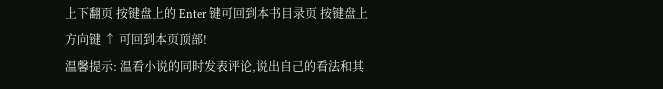上下翻页 按键盘上的 Enter 键可回到本书目录页 按键盘上方向键 ↑ 可回到本页顶部!
温馨提示: 温看小说的同时发表评论,说出自己的看法和其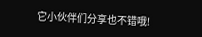它小伙伴们分享也不错哦!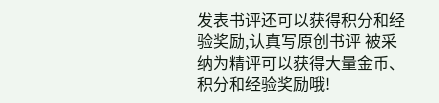发表书评还可以获得积分和经验奖励,认真写原创书评 被采纳为精评可以获得大量金币、积分和经验奖励哦!